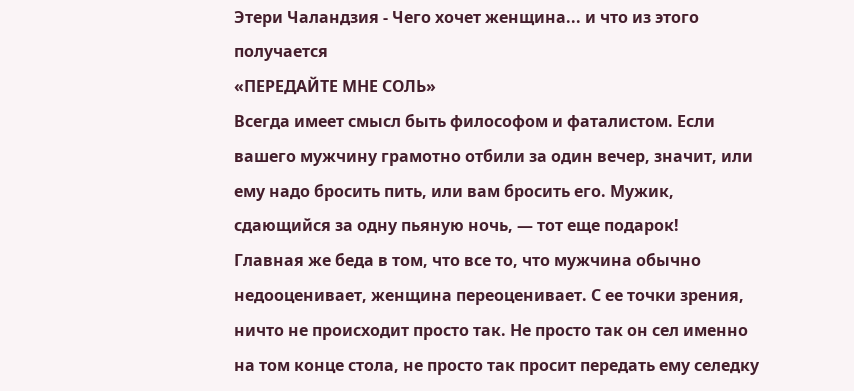Этери Чаландзия - Чего хочет женщина... и что из этого получается
«ПЕРЕДАЙТЕ МНЕ СОЛЬ»
Всегда имеет смысл быть философом и фаталистом. Если вашего мужчину грамотно отбили за один вечер, значит, или ему надо бросить пить, или вам бросить его. Мужик, сдающийся за одну пьяную ночь, — тот еще подарок!
Главная же беда в том, что все то, что мужчина обычно недооценивает, женщина переоценивает. С ее точки зрения, ничто не происходит просто так. Не просто так он сел именно на том конце стола, не просто так просит передать ему селедку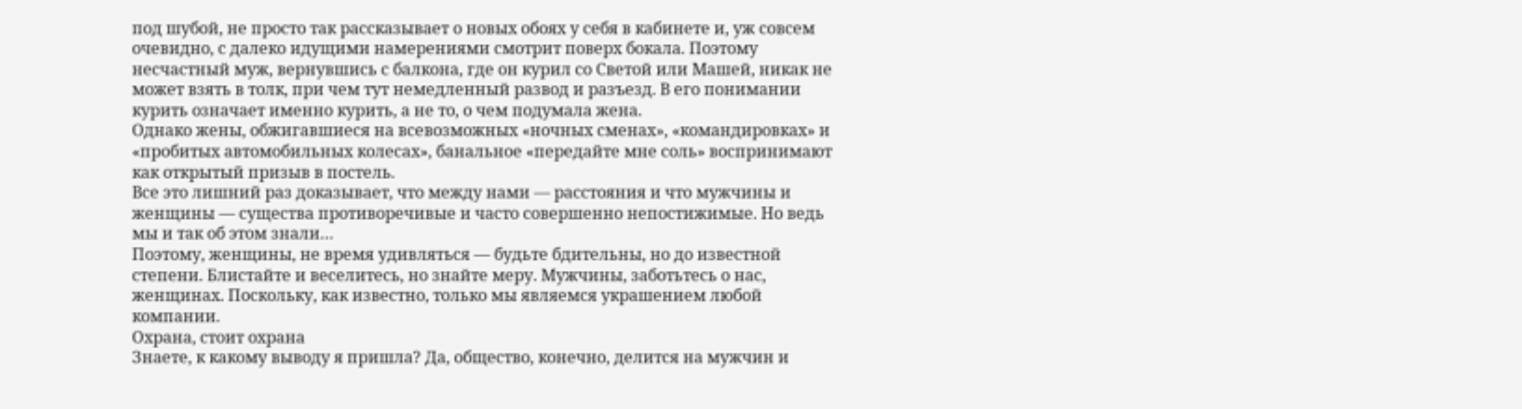под шубой, не просто так рассказывает о новых обоях у себя в кабинете и, уж совсем очевидно, с далеко идущими намерениями смотрит поверх бокала. Поэтому несчастный муж, вернувшись с балкона, где он курил со Светой или Машей, никак не может взять в толк, при чем тут немедленный развод и разъезд. В его понимании курить означает именно курить, а не то, о чем подумала жена.
Однако жены, обжигавшиеся на всевозможных «ночных сменах», «командировках» и «пробитых автомобильных колесах», банальное «передайте мне соль» воспринимают как открытый призыв в постель.
Все это лишний раз доказывает, что между нами — расстояния и что мужчины и женщины — существа противоречивые и часто совершенно непостижимые. Но ведь мы и так об этом знали…
Поэтому, женщины, не время удивляться — будьте бдительны, но до известной степени. Блистайте и веселитесь, но знайте меру. Мужчины, заботьтесь о нас, женщинах. Поскольку, как известно, только мы являемся украшением любой компании.
Охрана, стоит охрана
Знаете, к какому выводу я пришла? Да, общество, конечно, делится на мужчин и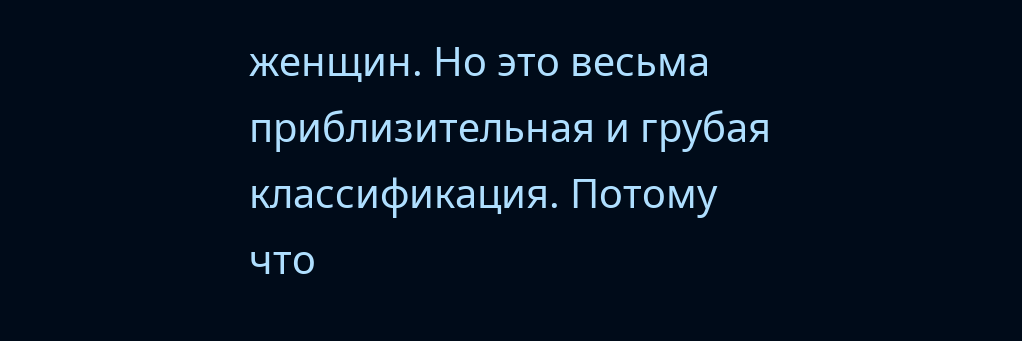женщин. Но это весьма приблизительная и грубая классификация. Потому что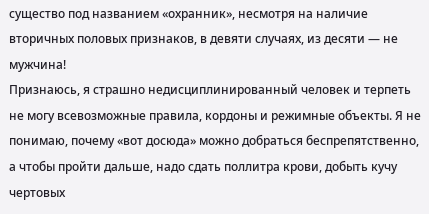существо под названием «охранник», несмотря на наличие вторичных половых признаков, в девяти случаях, из десяти — не мужчина!
Признаюсь, я страшно недисциплинированный человек и терпеть не могу всевозможные правила, кордоны и режимные объекты. Я не понимаю, почему «вот досюда» можно добраться беспрепятственно, а чтобы пройти дальше, надо сдать поллитра крови, добыть кучу чертовых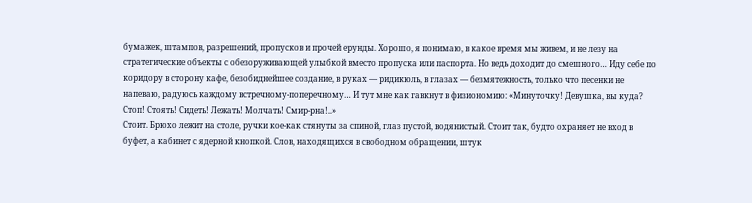бумажек, штампов, разрешений, пропусков и прочей ерунды. Хорошо, я понимаю, в какое время мы живем, и не лезу на стратегические объекты с обезоруживающей улыбкой вместо пропуска или паспорта. Но ведь доходит до смешного… Иду себе по коридору в сторону кафе, безобиднейшее создание, в руках — ридикюль, в глазах — безмятежность, только что песенки не напеваю, радуюсь каждому встречному-поперечному… И тут мне как гавкнут в физиономию: «Минуточку! Девушка, вы куда? Стоп! Стоять! Сидеть! Лежать! Молчать! Смир-рна!..»
Стоит. Брюхо лежит на столе, ручки кое-как стянуты за спиной, глаз пустой, водянистый. Стоит так, будто охраняет не вход в буфет, а кабинет с ядерной кнопкой. Слов, находящихся в свободном обращении, штук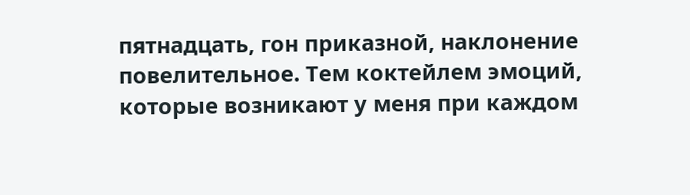пятнадцать, гон приказной, наклонение повелительное. Тем коктейлем эмоций, которые возникают у меня при каждом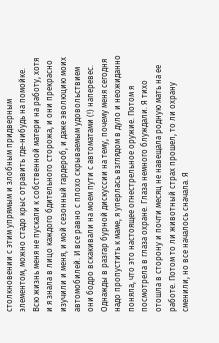столкновении с этим упрямым и злобным придверным элементом, можно стадо крыс отравить где-нибудь на помойке.
Всю жизнь меня не пускали к собственной матери на работу, хотя и я знала в лицо каждого бдительного сторожа, и они прекрасно изучили и меня, и мой сезонный гардероб, и даже эволюцию моих автомобилей. И все равно с плохо скрываемым удовольствием они бодро вскакивали на моем пути с автоматами (!) наперевес. Однажды в разгар бурной дискуссии на тему, почему меня сегодня надо пропустить к маме, я уперлась взглядом в дуло и неожиданно поняла, что это настоящее огнестрельное оружие. Потом я посмотрела в глаза охране. Глаза немного блуждали. Я тихо отошла в сторону и почти месяц не навещала родную мать на ее работе. Потом то ли животный страх прошел, то ли охрану сменили, но все началось сначала. Я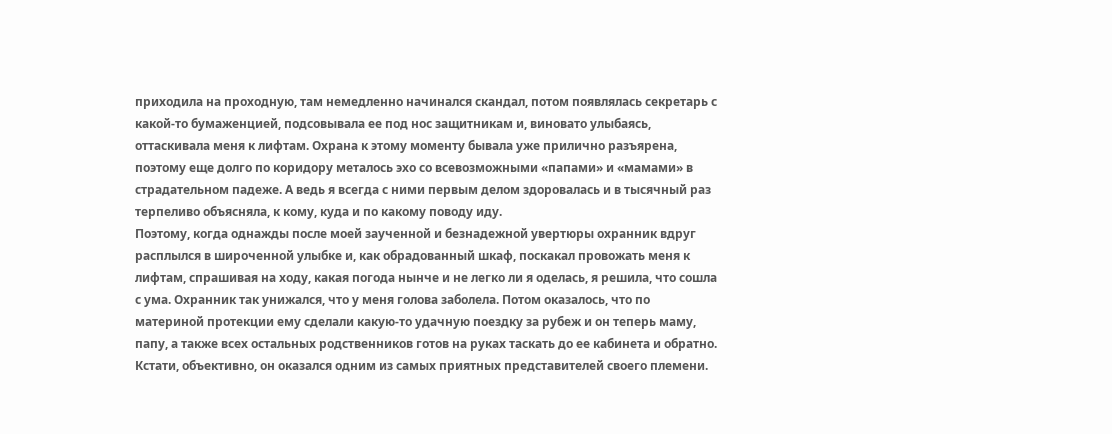приходила на проходную, там немедленно начинался скандал, потом появлялась секретарь с какой-то бумаженцией, подсовывала ее под нос защитникам и, виновато улыбаясь, оттаскивала меня к лифтам. Охрана к этому моменту бывала уже прилично разъярена, поэтому еще долго по коридору металось эхо со всевозможными «папами» и «мамами» в страдательном падеже. А ведь я всегда с ними первым делом здоровалась и в тысячный раз терпеливо объясняла, к кому, куда и по какому поводу иду.
Поэтому, когда однажды после моей заученной и безнадежной увертюры охранник вдруг расплылся в широченной улыбке и, как обрадованный шкаф, поскакал провожать меня к лифтам, спрашивая на ходу, какая погода нынче и не легко ли я оделась, я решила, что сошла с ума. Охранник так унижался, что у меня голова заболела. Потом оказалось, что по материной протекции ему сделали какую-то удачную поездку за рубеж и он теперь маму, папу, а также всех остальных родственников готов на руках таскать до ее кабинета и обратно.
Кстати, объективно, он оказался одним из самых приятных представителей своего племени.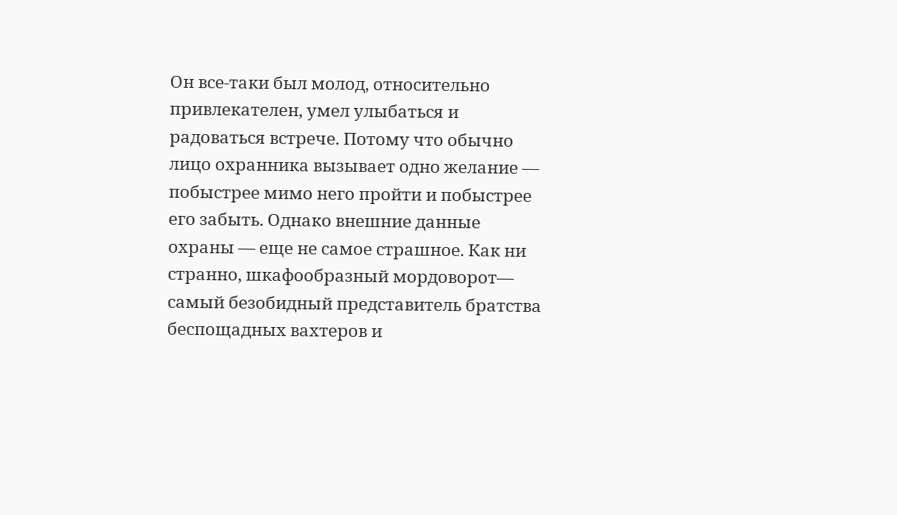Он все-таки был молод, относительно привлекателен, умел улыбаться и радоваться встрече. Потому что обычно лицо охранника вызывает одно желание — побыстрее мимо него пройти и побыстрее его забыть. Однако внешние данные охраны — еще не самое страшное. Как ни странно, шкафообразный мордоворот— самый безобидный представитель братства беспощадных вахтеров и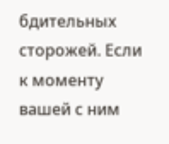бдительных сторожей. Если к моменту вашей с ним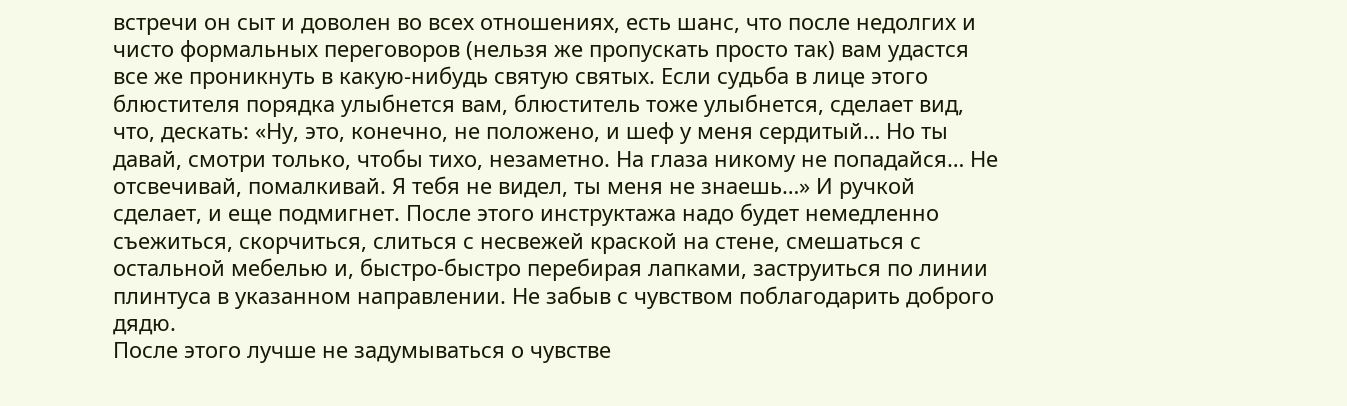встречи он сыт и доволен во всех отношениях, есть шанс, что после недолгих и чисто формальных переговоров (нельзя же пропускать просто так) вам удастся все же проникнуть в какую-нибудь святую святых. Если судьба в лице этого блюстителя порядка улыбнется вам, блюститель тоже улыбнется, сделает вид, что, дескать: «Ну, это, конечно, не положено, и шеф у меня сердитый… Но ты давай, смотри только, чтобы тихо, незаметно. На глаза никому не попадайся… Не отсвечивай, помалкивай. Я тебя не видел, ты меня не знаешь…» И ручкой сделает, и еще подмигнет. После этого инструктажа надо будет немедленно съежиться, скорчиться, слиться с несвежей краской на стене, смешаться с остальной мебелью и, быстро-быстро перебирая лапками, заструиться по линии плинтуса в указанном направлении. Не забыв с чувством поблагодарить доброго дядю.
После этого лучше не задумываться о чувстве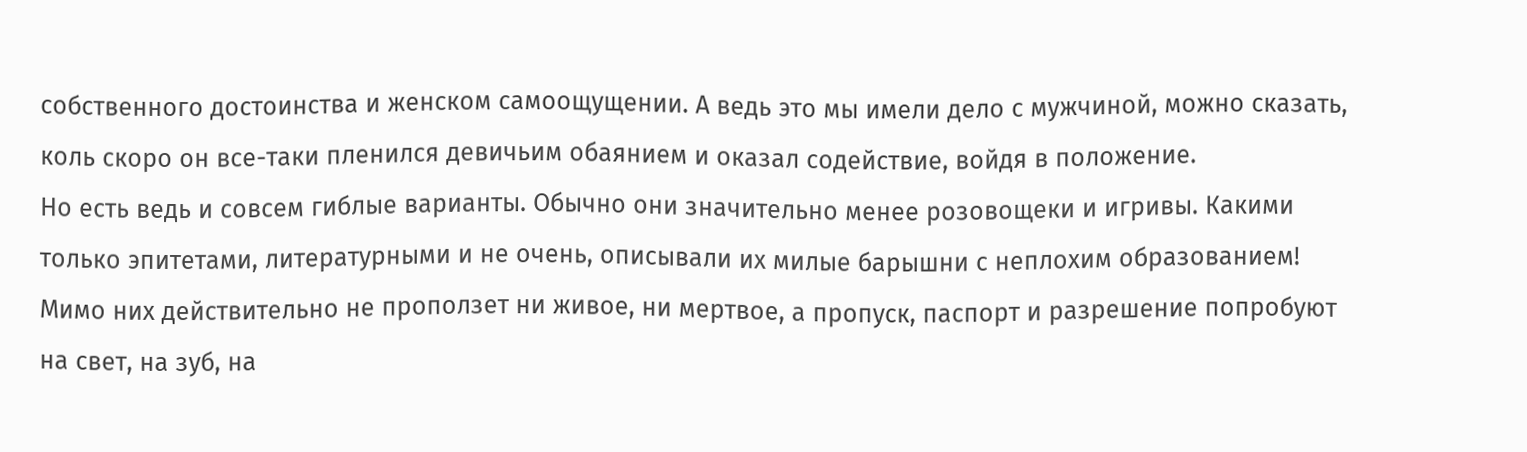собственного достоинства и женском самоощущении. А ведь это мы имели дело с мужчиной, можно сказать, коль скоро он все-таки пленился девичьим обаянием и оказал содействие, войдя в положение.
Но есть ведь и совсем гиблые варианты. Обычно они значительно менее розовощеки и игривы. Какими только эпитетами, литературными и не очень, описывали их милые барышни с неплохим образованием! Мимо них действительно не проползет ни живое, ни мертвое, а пропуск, паспорт и разрешение попробуют на свет, на зуб, на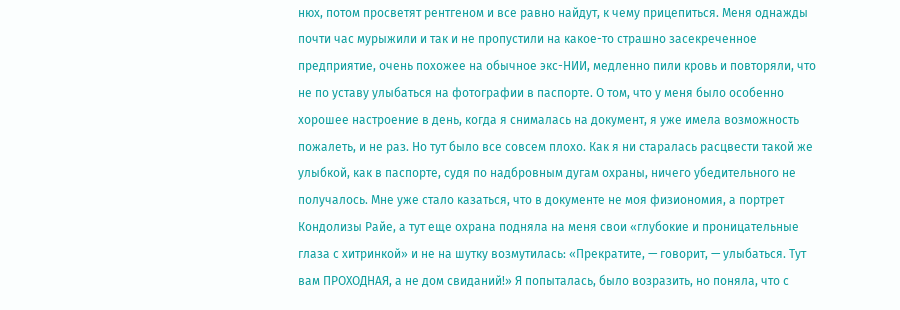нюх, потом просветят рентгеном и все равно найдут, к чему прицепиться. Меня однажды почти час мурыжили и так и не пропустили на какое-то страшно засекреченное предприятие, очень похожее на обычное экс-НИИ, медленно пили кровь и повторяли, что не по уставу улыбаться на фотографии в паспорте. О том, что у меня было особенно хорошее настроение в день, когда я снималась на документ, я уже имела возможность пожалеть, и не раз. Но тут было все совсем плохо. Как я ни старалась расцвести такой же улыбкой, как в паспорте, судя по надбровным дугам охраны, ничего убедительного не получалось. Мне уже стало казаться, что в документе не моя физиономия, а портрет Кондолизы Райе, а тут еще охрана подняла на меня свои «глубокие и проницательные глаза с хитринкой» и не на шутку возмутилась: «Прекратите, — говорит, — улыбаться. Тут вам ПРОХОДНАЯ, а не дом свиданий!» Я попыталась, было возразить, но поняла, что с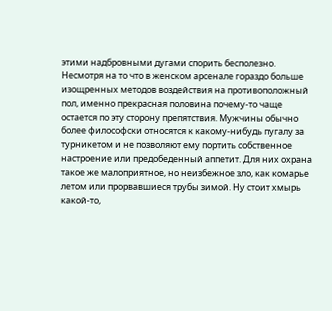этими надбровными дугами спорить бесполезно.
Несмотря на то что в женском арсенале гораздо больше изощренных методов воздействия на противоположный пол, именно прекрасная половина почему-то чаще остается по эту сторону препятствия. Мужчины обычно более философски относятся к какому-нибудь пугалу за турникетом и не позволяют ему портить собственное настроение или предобеденный аппетит. Для них охрана такое же малоприятное, но неизбежное зло, как комарье летом или прорвавшиеся трубы зимой. Ну стоит хмырь какой-то,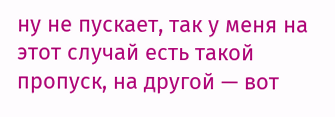ну не пускает, так у меня на этот случай есть такой пропуск, на другой — вот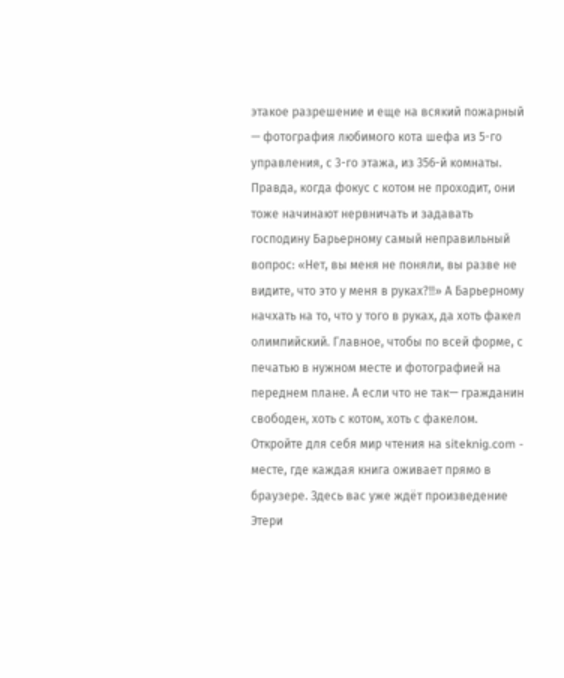этакое разрешение и еще на всякий пожарный — фотография любимого кота шефа из 5-го управления, с 3-го этажа, из 356-й комнаты.
Правда, когда фокус с котом не проходит, они тоже начинают нервничать и задавать господину Барьерному самый неправильный вопрос: «Нет, вы меня не поняли, вы разве не видите, что это у меня в руках?!!» А Барьерному начхать на то, что у того в руках, да хоть факел олимпийский. Главное, чтобы по всей форме, с печатью в нужном месте и фотографией на переднем плане. А если что не так— гражданин свободен, хоть с котом, хоть с факелом.
Откройте для себя мир чтения на siteknig.com - месте, где каждая книга оживает прямо в браузере. Здесь вас уже ждёт произведение Этери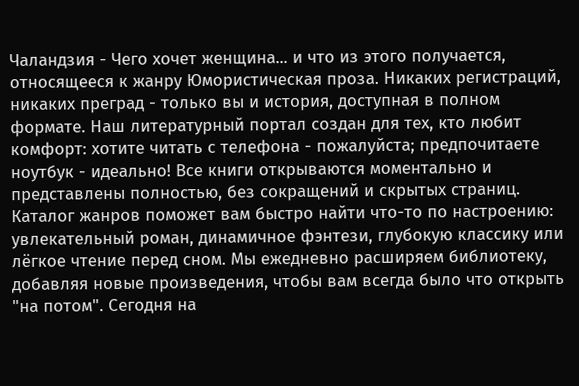Чаландзия - Чего хочет женщина... и что из этого получается, относящееся к жанру Юмористическая проза. Никаких регистраций, никаких преград - только вы и история, доступная в полном формате. Наш литературный портал создан для тех, кто любит комфорт: хотите читать с телефона - пожалуйста; предпочитаете ноутбук - идеально! Все книги открываются моментально и представлены полностью, без сокращений и скрытых страниц. Каталог жанров поможет вам быстро найти что-то по настроению: увлекательный роман, динамичное фэнтези, глубокую классику или лёгкое чтение перед сном. Мы ежедневно расширяем библиотеку, добавляя новые произведения, чтобы вам всегда было что открыть "на потом". Сегодня на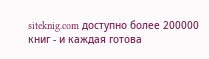siteknig.com доступно более 200000 книг - и каждая готова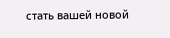стать вашей новой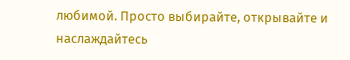любимой. Просто выбирайте, открывайте и наслаждайтесь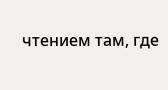чтением там, где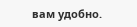вам удобно.